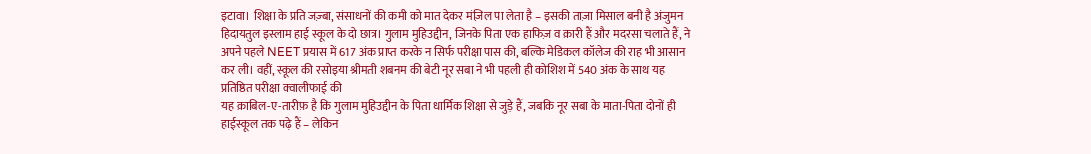इटावा। शिक्षा के प्रति जज़्बा, संसाधनों की कमी को मात देकर मंज़िल पा लेता है – इसकी ताज़ा मिसाल बनी है अंजुमन हिदायतुल इस्लाम हाई स्कूल के दो छात्र। गुलाम मुहिउद्दीन, जिनके पिता एक हाफिज़ व क़ारी हैं और मदरसा चलाते हैं, ने अपने पहले NEET प्रयास में 617 अंक प्राप्त करके न सिर्फ परीक्षा पास की, बल्कि मेडिकल कॉलेज की राह भी आसान कर ली। वहीं, स्कूल की रसोइया श्रीमती शबनम की बेटी नूर सबा ने भी पहली ही कोशिश में 540 अंक के साथ यह प्रतिष्ठित परीक्षा क्वालीफाई की
यह क़ाबिल-ए-तारीफ़ है कि गुलाम मुहिउद्दीन के पिता धार्मिक शिक्षा से जुड़े हैं, जबकि नूर सबा के माता-पिता दोनों ही हाईस्कूल तक पढ़े हैं – लेकिन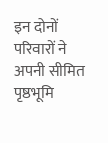इन दोनों परिवारों ने अपनी सीमित पृष्ठभूमि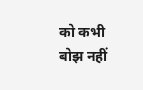को कभी बोझ नहीं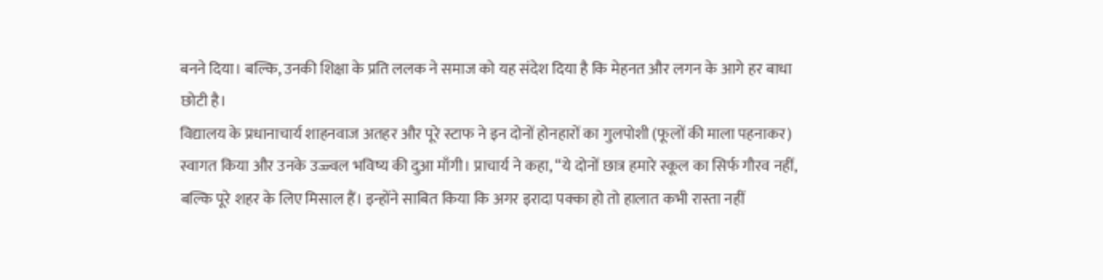बनने दिया। बल्कि, उनकी शिक्षा के प्रति ललक ने समाज को यह संदेश दिया है कि मेहनत और लगन के आगे हर बाधा छोटी है।
विद्यालय के प्रधानाचार्य शाहनवाज अतहर और पूरे स्टाफ ने इन दोनों होनहारों का गुलपोशी (फूलों की माला पहनाकर) स्वागत किया और उनके उज्ज्वल भविष्य की दुआ माँगी। प्राचार्य ने कहा, “ये दोनों छात्र हमारे स्कूल का सिर्फ गौरव नहीं, बल्कि पूरे शहर के लिए मिसाल हैं। इन्होंने साबित किया कि अगर इरादा पक्का हो तो हालात कभी रास्ता नहीं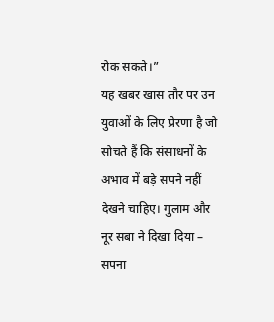रोक सकते।”
यह खबर खास तौर पर उन युवाओं के लिए प्रेरणा है जो सोचते हैं कि संसाधनों के अभाव में बड़े सपने नहीं देखने चाहिए। गुलाम और नूर सबा ने दिखा दिया – सपना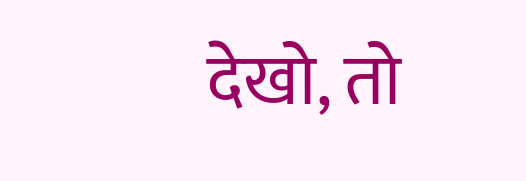देखो, तो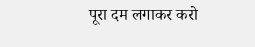पूरा दम लगाकर करो